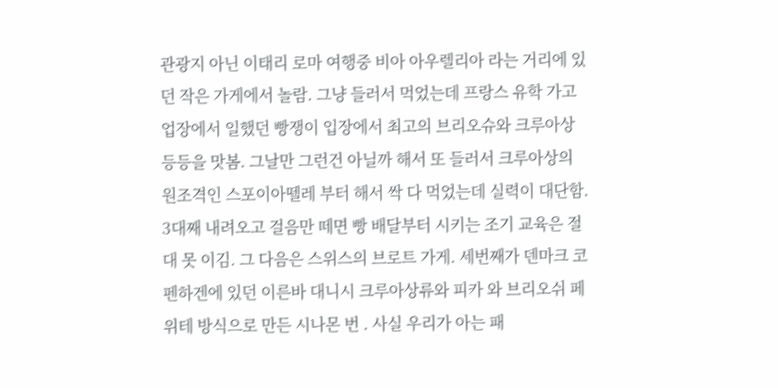관광지 아닌 이태리 로마 여행중 비아 아우렐리아 라는 거리에 있던 작은 가게에서 놀람. 그냥 들러서 먹었는데 프랑스 유학 가고 업장에서 일했던 빵쟁이 입장에서 최고의 브리오슈와 크루아상 등등을 맛봄. 그날만 그런건 아닐까 해서 또 들러서 크루아상의 원조격인 스포이아뗄레 부터 해서 싹 다 먹었는데 실력이 대단함. 3대째 내려오고 걸음만 떼면 빵 배달부터 시키는 조기 교육은 절대 못 이김. 그 다음은 스위스의 브로트 가게. 세번째가 덴마크 코펜하겐에 있던 이른바 대니시 크루아상류와 피카 와 브리오쉬 페위테 방식으로 만든 시나몬 번 . 사실 우리가 아는 패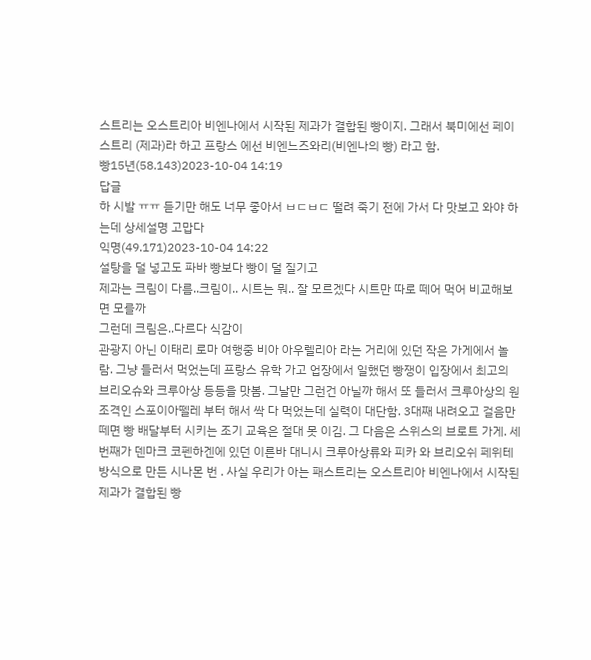스트리는 오스트리아 비엔나에서 시작된 제과가 결합된 빵이지. 그래서 북미에선 페이스트리 (제과)라 하고 프랑스 에선 비엔느즈와리(비엔나의 빵) 라고 함.
빵15년(58.143)2023-10-04 14:19
답글
하 시발 ㅠㅠ 듣기만 해도 너무 좋아서 ㅂㄷㅂㄷ 떨려 죽기 전에 가서 다 맛보고 와야 하는데 상세설명 고맙다
익명(49.171)2023-10-04 14:22
설탕을 덜 넣고도 파바 빵보다 빵이 덜 질기고
제과는 크림이 다름..크림이.. 시트는 뭐.. 잘 모르겠다 시트만 따로 떼어 먹어 비교해보면 모를까
그런데 크림은..다르다 식감이
관광지 아닌 이태리 로마 여행중 비아 아우렐리아 라는 거리에 있던 작은 가게에서 놀람. 그냥 들러서 먹었는데 프랑스 유학 가고 업장에서 일했던 빵쟁이 입장에서 최고의 브리오슈와 크루아상 등등을 맛봄. 그날만 그런건 아닐까 해서 또 들러서 크루아상의 원조격인 스포이아뗄레 부터 해서 싹 다 먹었는데 실력이 대단함. 3대째 내려오고 걸음만 떼면 빵 배달부터 시키는 조기 교육은 절대 못 이김. 그 다음은 스위스의 브로트 가게. 세번째가 덴마크 코펜하겐에 있던 이른바 대니시 크루아상류와 피카 와 브리오쉬 페위테 방식으로 만든 시나몬 번 . 사실 우리가 아는 패스트리는 오스트리아 비엔나에서 시작된 제과가 결합된 빵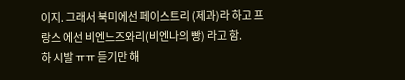이지. 그래서 북미에선 페이스트리 (제과)라 하고 프랑스 에선 비엔느즈와리(비엔나의 빵) 라고 함.
하 시발 ㅠㅠ 듣기만 해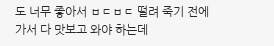도 너무 좋아서 ㅂㄷㅂㄷ 떨려 죽기 전에 가서 다 맛보고 와야 하는데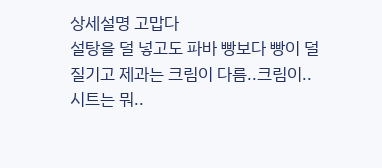상세설명 고맙다
설탕을 덜 넣고도 파바 빵보다 빵이 덜 질기고 제과는 크림이 다름..크림이.. 시트는 뭐..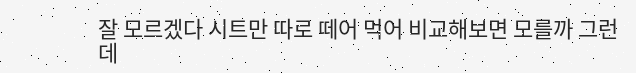잘 모르겠다 시트만 따로 떼어 먹어 비교해보면 모를까 그런데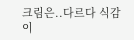크림은..다르다 식감이